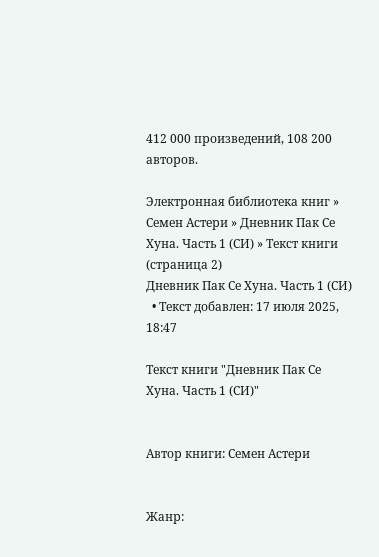412 000 произведений, 108 200 авторов.

Электронная библиотека книг » Семен Астери » Дневник Пак Се Хуна. Часть 1 (СИ) » Текст книги (страница 2)
Дневник Пак Се Хуна. Часть 1 (СИ)
  • Текст добавлен: 17 июля 2025, 18:47

Текст книги "Дневник Пак Се Хуна. Часть 1 (СИ)"


Автор книги: Семен Астери


Жанр: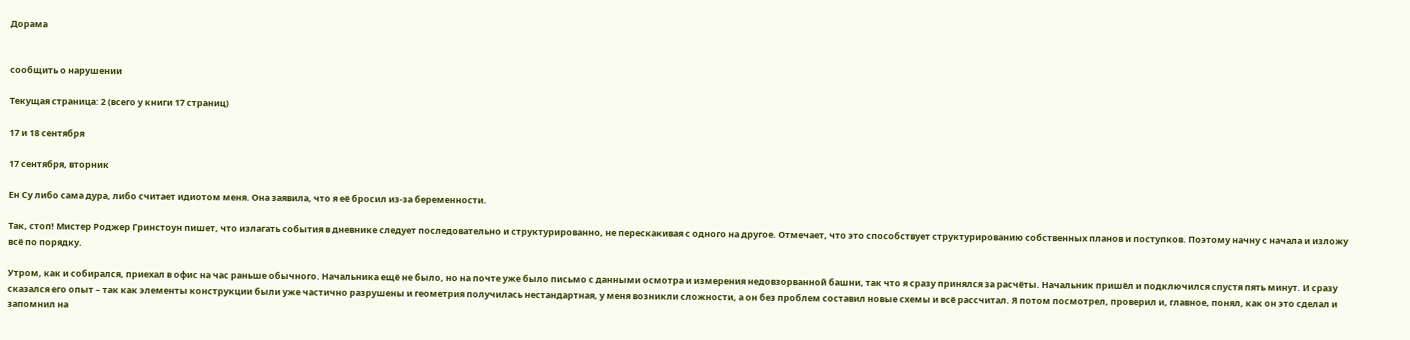Дорама


сообщить о нарушении

Текущая страница: 2 (всего у книги 17 страниц)

17 и 18 сентября

17 сентября, вторник

Ен Су либо сама дура, либо считает идиотом меня. Она заявила, что я её бросил из-за беременности.

Так, стоп! Мистер Роджер Гринстоун пишет, что излагать события в дневнике следует последовательно и структурированно, не перескакивая с одного на другое. Отмечает, что это способствует структурированию собственных планов и поступков. Поэтому начну с начала и изложу всё по порядку.

Утром, как и собирался, приехал в офис на час раньше обычного. Начальника ещё не было, но на почте уже было письмо с данными осмотра и измерения недовзорванной башни, так что я сразу принялся за расчёты. Начальник пришёл и подключился спустя пять минут. И сразу сказался его опыт – так как элементы конструкции были уже частично разрушены и геометрия получилась нестандартная, у меня возникли сложности, а он без проблем составил новые схемы и всё рассчитал. Я потом посмотрел, проверил и, главное, понял, как он это сделал и запомнил на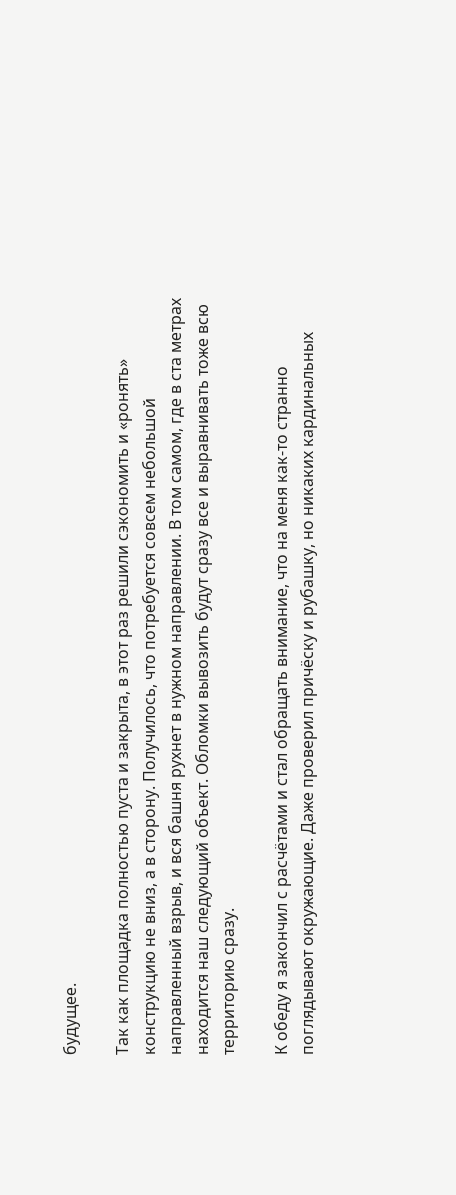будущее.

Так как площадка полностью пуста и закрыта, в этот раз решили сэкономить и «ронять» конструкцию не вниз, а в сторону. Получилось, что потребуется совсем небольшой направленный взрыв, и вся башня рухнет в нужном направлении. В том самом, где в ста метрах находится наш следующий объект. Обломки вывозить будут сразу все и выравнивать тоже всю территорию сразу.

К обеду я закончил с расчётами и стал обращать внимание, что на меня как-то странно поглядывают окружающие. Даже проверил причёску и рубашку, но никаких кардинальных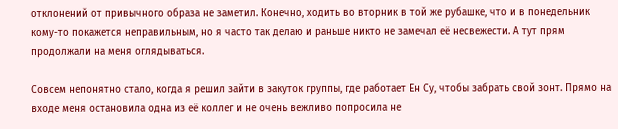отклонений от привычного образа не заметил. Конечно, ходить во вторник в той же рубашке, что и в понедельник кому-то покажется неправильным, но я часто так делаю и раньше никто не замечал её несвежести. А тут прям продолжали на меня оглядываться.

Совсем непонятно стало, когда я решил зайти в закуток группы, где работает Ен Су, чтобы забрать свой зонт. Прямо на входе меня остановила одна из её коллег и не очень вежливо попросила не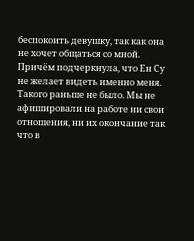беспокоить девушку, так как она не хочет общаться со мной. Причём подчеркнула, что Ен Су не желает видеть именно меня. Такого раньше не было. Мы не афишировали на работе ни свои отношения, ни их окончание так что в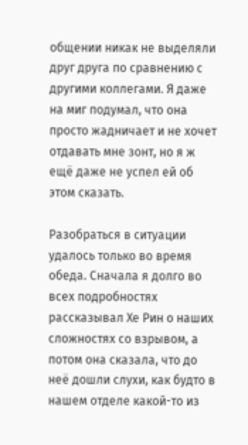общении никак не выделяли друг друга по сравнению с другими коллегами. Я даже на миг подумал, что она просто жадничает и не хочет отдавать мне зонт, но я ж ещё даже не успел ей об этом сказать.

Разобраться в ситуации удалось только во время обеда. Сначала я долго во всех подробностях рассказывал Хе Рин о наших сложностях со взрывом, а потом она сказала, что до неё дошли слухи, как будто в нашем отделе какой-то из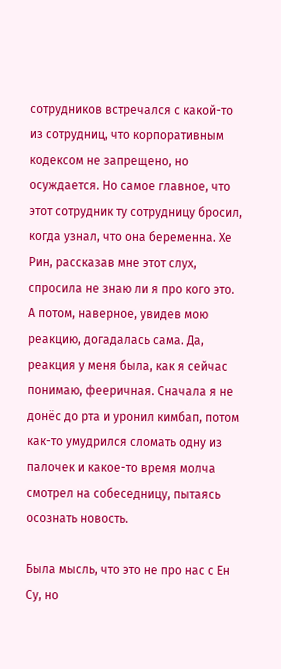сотрудников встречался с какой-то из сотрудниц, что корпоративным кодексом не запрещено, но осуждается. Но самое главное, что этот сотрудник ту сотрудницу бросил, когда узнал, что она беременна. Хе Рин, рассказав мне этот слух, спросила не знаю ли я про кого это. А потом, наверное, увидев мою реакцию, догадалась сама. Да, реакция у меня была, как я сейчас понимаю, фееричная. Сначала я не донёс до рта и уронил кимбап, потом как-то умудрился сломать одну из палочек и какое-то время молча смотрел на собеседницу, пытаясь осознать новость.

Была мысль, что это не про нас с Ен Су, но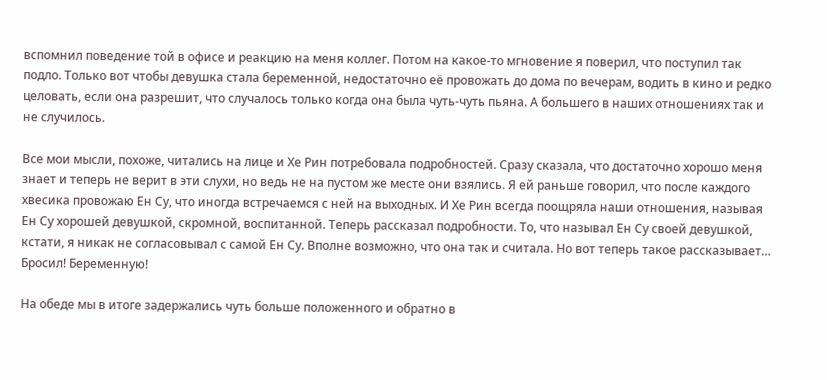вспомнил поведение той в офисе и реакцию на меня коллег. Потом на какое-то мгновение я поверил, что поступил так подло. Только вот чтобы девушка стала беременной, недостаточно её провожать до дома по вечерам, водить в кино и редко целовать, если она разрешит, что случалось только когда она была чуть-чуть пьяна. А большего в наших отношениях так и не случилось.

Все мои мысли, похоже, читались на лице и Хе Рин потребовала подробностей. Сразу сказала, что достаточно хорошо меня знает и теперь не верит в эти слухи, но ведь не на пустом же месте они взялись. Я ей раньше говорил, что после каждого хвесика провожаю Ен Су, что иногда встречаемся с ней на выходных. И Хе Рин всегда поощряла наши отношения, называя Ен Су хорошей девушкой, скромной, воспитанной. Теперь рассказал подробности. То, что называл Ен Су своей девушкой, кстати, я никак не согласовывал с самой Ен Су. Вполне возможно, что она так и считала. Но вот теперь такое рассказывает… Бросил! Беременную!

На обеде мы в итоге задержались чуть больше положенного и обратно в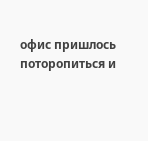офис пришлось поторопиться и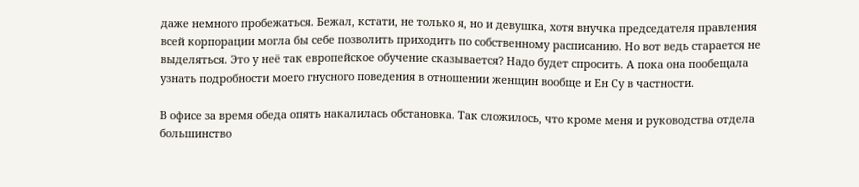даже немного пробежаться. Бежал, кстати, не только я, но и девушка, хотя внучка председателя правления всей корпорации могла бы себе позволить приходить по собственному расписанию. Но вот ведь старается не выделяться. Это у неё так европейское обучение сказывается? Надо будет спросить. А пока она пообещала узнать подробности моего гнусного поведения в отношении женщин вообще и Ен Су в частности.

В офисе за время обеда опять накалилась обстановка. Так сложилось, что кроме меня и руководства отдела большинство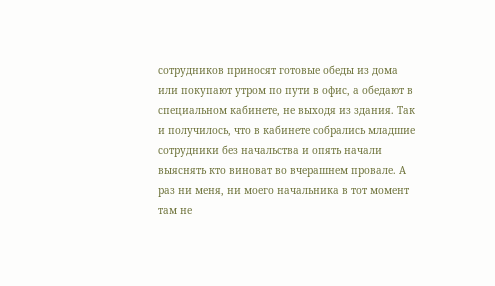сотрудников приносят готовые обеды из дома или покупают утром по пути в офис, а обедают в специальном кабинете, не выходя из здания. Так и получилось, что в кабинете собрались младшие сотрудники без начальства и опять начали выяснять кто виноват во вчерашнем провале. А раз ни меня, ни моего начальника в тот момент там не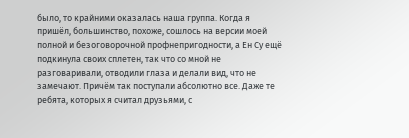было, то крайними оказалась наша группа. Когда я пришёл, большинство, похоже, сошлось на версии моей полной и безоговорочной профнепригодности, а Ен Су ещё подкинула своих сплетен, так что со мной не разговаривали, отводили глаза и делали вид, что не замечают. Причём так поступали абсолютно все. Даже те ребята, которых я считал друзьями, с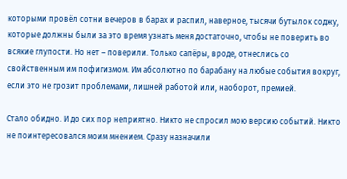которыми провёл сотни вечеров в барах и распил, наверное, тысячи бутылок соджу, которые должны были за это время узнать меня достаточно, чтобы не поверить во всякие глупости. Но нет – поверили. Только сапёры, вроде, отнеслись со свойственным им пофигизмом. Им абсолютно по барабану на любые события вокруг, если это не грозит проблемами, лишней работой или, наоборот, премией.

Стало обидно. И до сих пор неприятно. Никто не спросил мою версию событий. Никто не поинтересовался моим мнением. Сразу назначили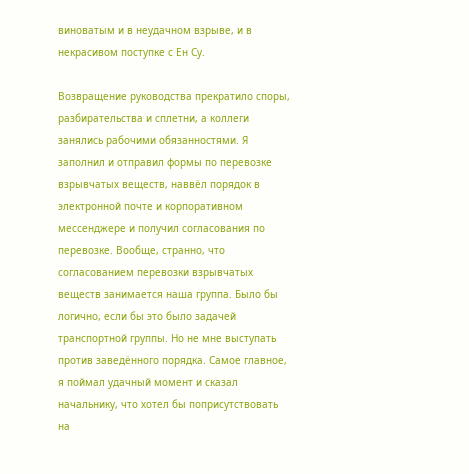виноватым и в неудачном взрыве, и в некрасивом поступке с Ен Су.

Возвращение руководства прекратило споры, разбирательства и сплетни, а коллеги занялись рабочими обязанностями. Я заполнил и отправил формы по перевозке взрывчатых веществ, наввёл порядок в электронной почте и корпоративном мессенджере и получил согласования по перевозке. Вообще, странно, что согласованием перевозки взрывчатых веществ занимается наша группа. Было бы логично, если бы это было задачей транспортной группы. Но не мне выступать против заведённого порядка. Самое главное, я поймал удачный момент и сказал начальнику, что хотел бы поприсутствовать на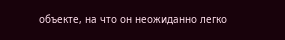объекте, на что он неожиданно легко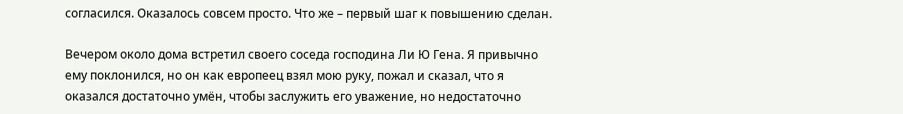согласился. Оказалось совсем просто. Что же – первый шаг к повышению сделан.

Вечером около дома встретил своего соседа господина Ли Ю Гена. Я привычно ему поклонился, но он как европеец взял мою руку, пожал и сказал, что я оказался достаточно умён, чтобы заслужить его уважение, но недостаточно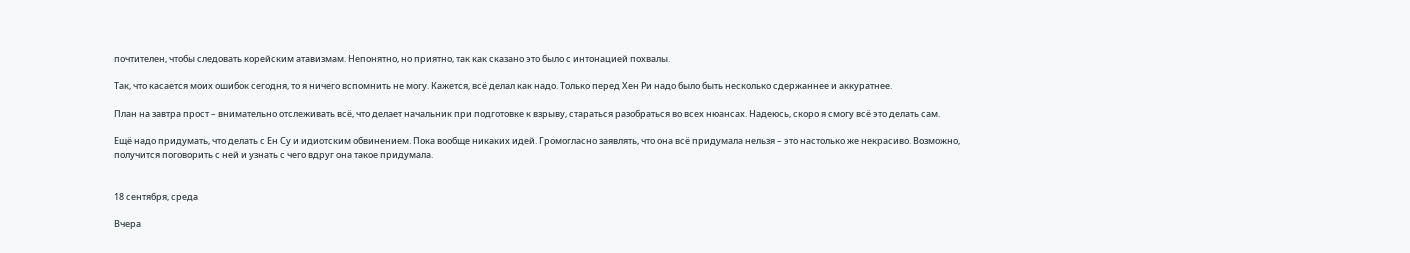почтителен, чтобы следовать корейским атавизмам. Непонятно, но приятно, так как сказано это было с интонацией похвалы.

Так, что касается моих ошибок сегодня, то я ничего вспомнить не могу. Кажется, всё делал как надо. Только перед Хен Ри надо было быть несколько сдержаннее и аккуратнее.

План на завтра прост – внимательно отслеживать всё, что делает начальник при подготовке к взрыву, стараться разобраться во всех нюансах. Надеюсь, скоро я смогу всё это делать сам.

Ещё надо придумать, что делать с Ен Су и идиотским обвинением. Пока вообще никаких идей. Громогласно заявлять, что она всё придумала нельзя – это настолько же некрасиво. Возможно, получится поговорить с ней и узнать с чего вдруг она такое придумала.


18 сентября, среда

Вчера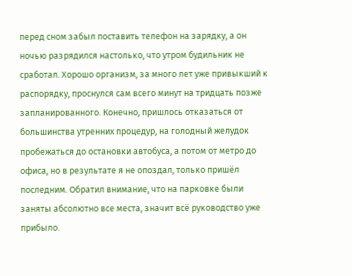перед сном забыл поставить телефон на зарядку, а он ночью разрядился настолько, что утром будильник не сработал. Хорошо организм, за много лет уже привыкший к распорядку, проснулся сам всего минут на тридцать позже запланированного. Конечно, пришлось отказаться от большинства утренних процедур, на голодный желудок пробежаться до остановки автобуса, а потом от метро до офиса, но в результате я не опоздал, только пришёл последним. Обратил внимание, что на парковке были заняты абсолютно все места, значит всё руководство уже прибыло.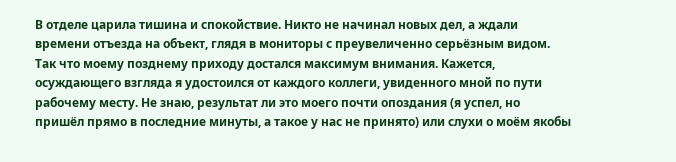В отделе царила тишина и спокойствие. Никто не начинал новых дел, а ждали времени отъезда на объект, глядя в мониторы с преувеличенно серьёзным видом. Так что моему позднему приходу достался максимум внимания. Кажется, осуждающего взгляда я удостоился от каждого коллеги, увиденного мной по пути рабочему месту. Не знаю, результат ли это моего почти опоздания (я успел, но пришёл прямо в последние минуты, а такое у нас не принято) или слухи о моём якобы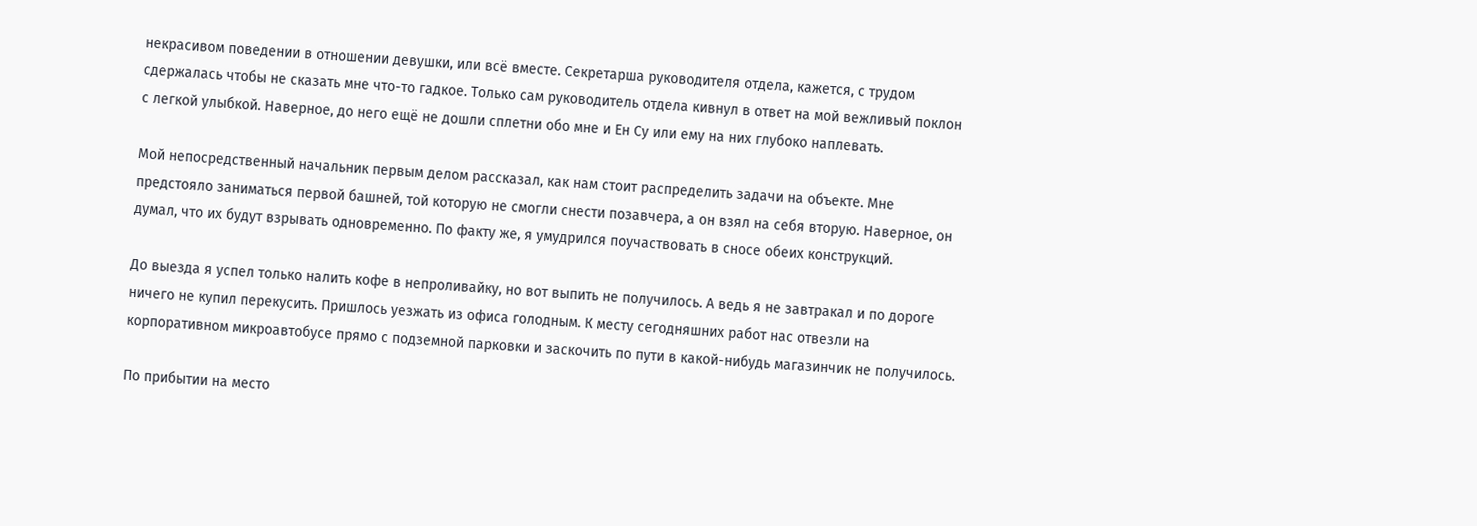некрасивом поведении в отношении девушки, или всё вместе. Секретарша руководителя отдела, кажется, с трудом сдержалась чтобы не сказать мне что-то гадкое. Только сам руководитель отдела кивнул в ответ на мой вежливый поклон с легкой улыбкой. Наверное, до него ещё не дошли сплетни обо мне и Ен Су или ему на них глубоко наплевать.

Мой непосредственный начальник первым делом рассказал, как нам стоит распределить задачи на объекте. Мне предстояло заниматься первой башней, той которую не смогли снести позавчера, а он взял на себя вторую. Наверное, он думал, что их будут взрывать одновременно. По факту же, я умудрился поучаствовать в сносе обеих конструкций.

До выезда я успел только налить кофе в непроливайку, но вот выпить не получилось. А ведь я не завтракал и по дороге ничего не купил перекусить. Пришлось уезжать из офиса голодным. К месту сегодняшних работ нас отвезли на корпоративном микроавтобусе прямо с подземной парковки и заскочить по пути в какой-нибудь магазинчик не получилось.

По прибытии на место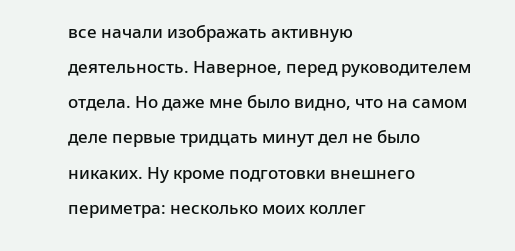все начали изображать активную деятельность. Наверное, перед руководителем отдела. Но даже мне было видно, что на самом деле первые тридцать минут дел не было никаких. Ну кроме подготовки внешнего периметра: несколько моих коллег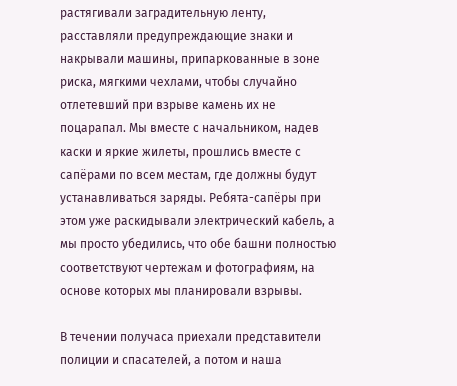растягивали заградительную ленту, расставляли предупреждающие знаки и накрывали машины, припаркованные в зоне риска, мягкими чехлами, чтобы случайно отлетевший при взрыве камень их не поцарапал. Мы вместе с начальником, надев каски и яркие жилеты, прошлись вместе с сапёрами по всем местам, где должны будут устанавливаться заряды. Ребята-сапёры при этом уже раскидывали электрический кабель, а мы просто убедились, что обе башни полностью соответствуют чертежам и фотографиям, на основе которых мы планировали взрывы.

В течении получаса приехали представители полиции и спасателей, а потом и наша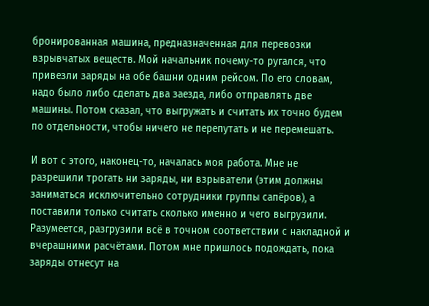бронированная машина, предназначенная для перевозки взрывчатых веществ. Мой начальник почему-то ругался, что привезли заряды на обе башни одним рейсом. По его словам, надо было либо сделать два заезда, либо отправлять две машины. Потом сказал, что выгружать и считать их точно будем по отдельности, чтобы ничего не перепутать и не перемешать.

И вот с этого, наконец-то, началась моя работа. Мне не разрешили трогать ни заряды, ни взрыватели (этим должны заниматься исключительно сотрудники группы сапёров), а поставили только считать сколько именно и чего выгрузили. Разумеется, разгрузили всё в точном соответствии с накладной и вчерашними расчётами. Потом мне пришлось подождать, пока заряды отнесут на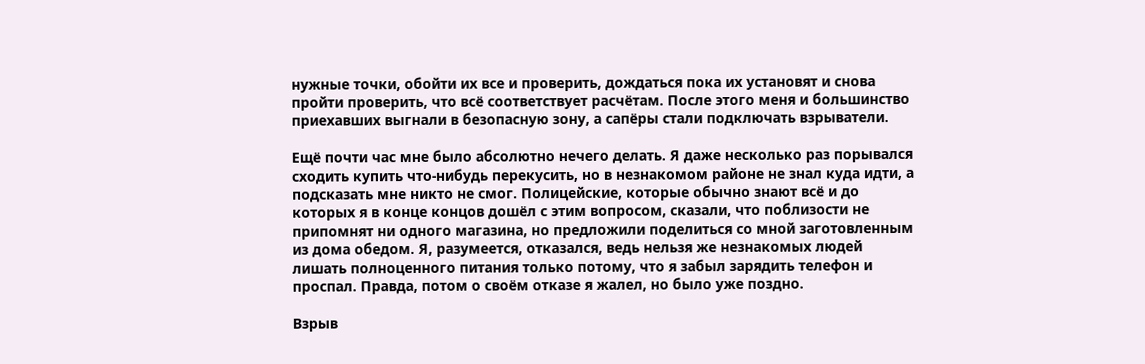нужные точки, обойти их все и проверить, дождаться пока их установят и снова пройти проверить, что всё соответствует расчётам. После этого меня и большинство приехавших выгнали в безопасную зону, а сапёры стали подключать взрыватели.

Ещё почти час мне было абсолютно нечего делать. Я даже несколько раз порывался сходить купить что-нибудь перекусить, но в незнакомом районе не знал куда идти, а подсказать мне никто не смог. Полицейские, которые обычно знают всё и до которых я в конце концов дошёл с этим вопросом, сказали, что поблизости не припомнят ни одного магазина, но предложили поделиться со мной заготовленным из дома обедом. Я, разумеется, отказался, ведь нельзя же незнакомых людей лишать полноценного питания только потому, что я забыл зарядить телефон и проспал. Правда, потом о своём отказе я жалел, но было уже поздно.

Взрыв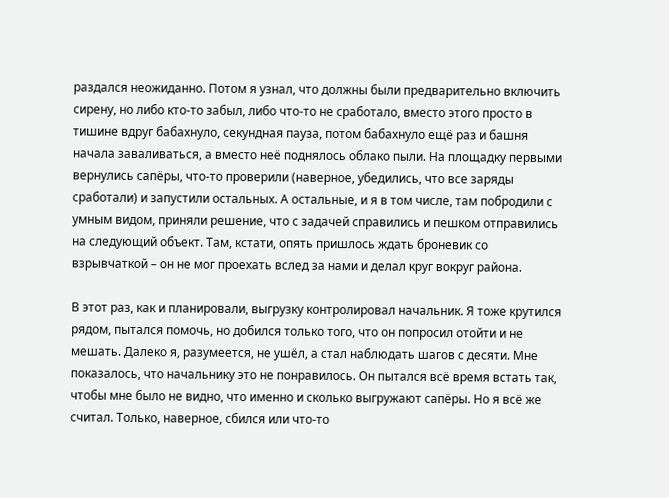раздался неожиданно. Потом я узнал, что должны были предварительно включить сирену, но либо кто-то забыл, либо что-то не сработало, вместо этого просто в тишине вдруг бабахнуло, секундная пауза, потом бабахнуло ещё раз и башня начала заваливаться, а вместо неё поднялось облако пыли. На площадку первыми вернулись сапёры, что-то проверили (наверное, убедились, что все заряды сработали) и запустили остальных. А остальные, и я в том числе, там побродили с умным видом, приняли решение, что с задачей справились и пешком отправились на следующий объект. Там, кстати, опять пришлось ждать броневик со взрывчаткой – он не мог проехать вслед за нами и делал круг вокруг района.

В этот раз, как и планировали, выгрузку контролировал начальник. Я тоже крутился рядом, пытался помочь, но добился только того, что он попросил отойти и не мешать. Далеко я, разумеется, не ушёл, а стал наблюдать шагов с десяти. Мне показалось, что начальнику это не понравилось. Он пытался всё время встать так, чтобы мне было не видно, что именно и сколько выгружают сапёры. Но я всё же считал. Только, наверное, сбился или что-то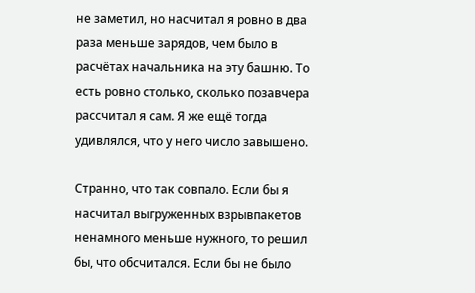не заметил, но насчитал я ровно в два раза меньше зарядов, чем было в расчётах начальника на эту башню. То есть ровно столько, сколько позавчера рассчитал я сам. Я же ещё тогда удивлялся, что у него число завышено.

Странно, что так совпало. Если бы я насчитал выгруженных взрывпакетов ненамного меньше нужного, то решил бы, что обсчитался. Если бы не было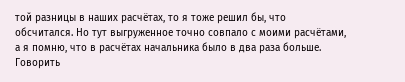той разницы в наших расчётах, то я тоже решил бы, что обсчитался. Но тут выгруженное точно совпало с моими расчётами, а я помню, что в расчётах начальника было в два раза больше. Говорить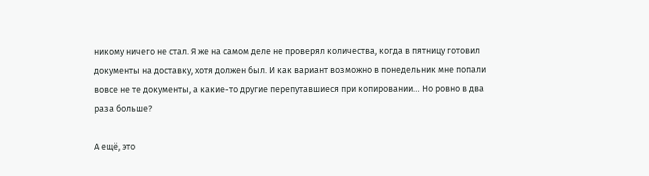никому ничего не стал. Я же на самом деле не проверял количества, когда в пятницу готовил документы на доставку, хотя должен был. И как вариант возможно в понедельник мне попали вовсе не те документы, а какие-то другие перепутавшиеся при копировании… Но ровно в два раза больше?

А ещё, это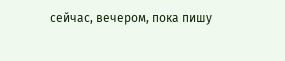сейчас, вечером, пока пишу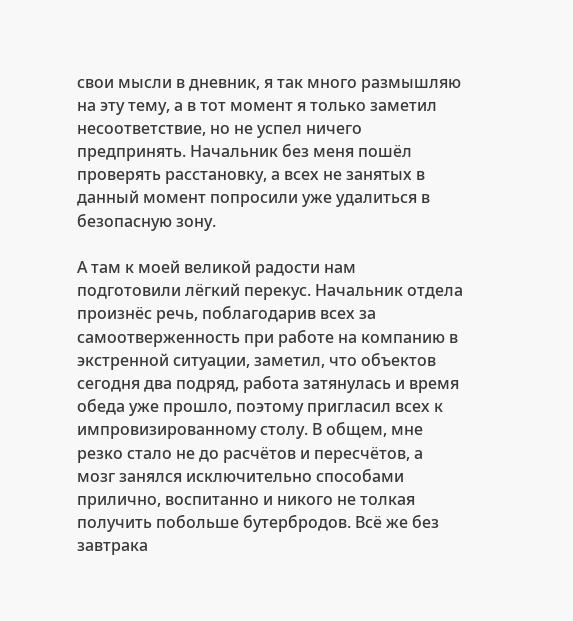свои мысли в дневник, я так много размышляю на эту тему, а в тот момент я только заметил несоответствие, но не успел ничего предпринять. Начальник без меня пошёл проверять расстановку, а всех не занятых в данный момент попросили уже удалиться в безопасную зону.

А там к моей великой радости нам подготовили лёгкий перекус. Начальник отдела произнёс речь, поблагодарив всех за самоотверженность при работе на компанию в экстренной ситуации, заметил, что объектов сегодня два подряд, работа затянулась и время обеда уже прошло, поэтому пригласил всех к импровизированному столу. В общем, мне резко стало не до расчётов и пересчётов, а мозг занялся исключительно способами прилично, воспитанно и никого не толкая получить побольше бутербродов. Всё же без завтрака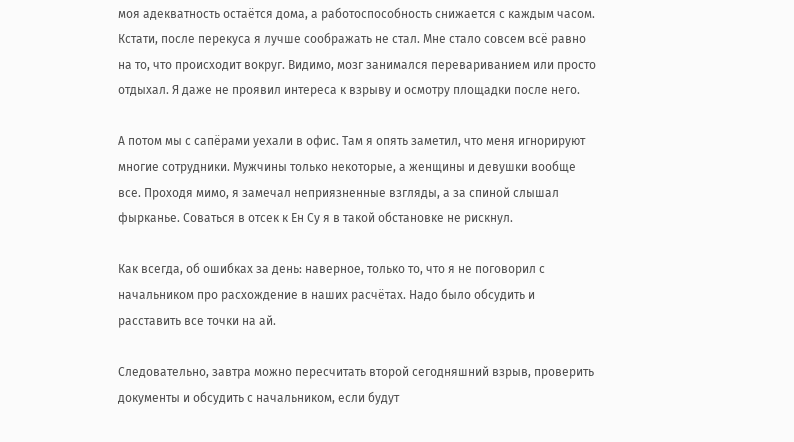моя адекватность остаётся дома, а работоспособность снижается с каждым часом. Кстати, после перекуса я лучше соображать не стал. Мне стало совсем всё равно на то, что происходит вокруг. Видимо, мозг занимался перевариванием или просто отдыхал. Я даже не проявил интереса к взрыву и осмотру площадки после него.

А потом мы с сапёрами уехали в офис. Там я опять заметил, что меня игнорируют многие сотрудники. Мужчины только некоторые, а женщины и девушки вообще все. Проходя мимо, я замечал неприязненные взгляды, а за спиной слышал фырканье. Соваться в отсек к Ен Су я в такой обстановке не рискнул.

Как всегда, об ошибках за день: наверное, только то, что я не поговорил с начальником про расхождение в наших расчётах. Надо было обсудить и расставить все точки на ай.

Следовательно, завтра можно пересчитать второй сегодняшний взрыв, проверить документы и обсудить с начальником, если будут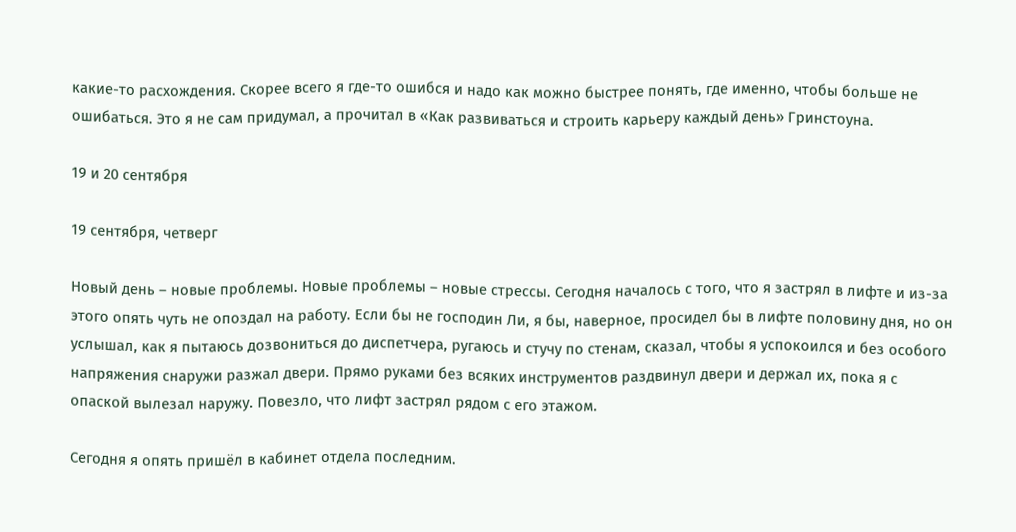какие-то расхождения. Скорее всего я где-то ошибся и надо как можно быстрее понять, где именно, чтобы больше не ошибаться. Это я не сам придумал, а прочитал в «Как развиваться и строить карьеру каждый день» Гринстоуна.

19 и 20 сентября

19 сентября, четверг

Новый день – новые проблемы. Новые проблемы – новые стрессы. Сегодня началось с того, что я застрял в лифте и из-за этого опять чуть не опоздал на работу. Если бы не господин Ли, я бы, наверное, просидел бы в лифте половину дня, но он услышал, как я пытаюсь дозвониться до диспетчера, ругаюсь и стучу по стенам, сказал, чтобы я успокоился и без особого напряжения снаружи разжал двери. Прямо руками без всяких инструментов раздвинул двери и держал их, пока я с опаской вылезал наружу. Повезло, что лифт застрял рядом с его этажом.

Сегодня я опять пришёл в кабинет отдела последним.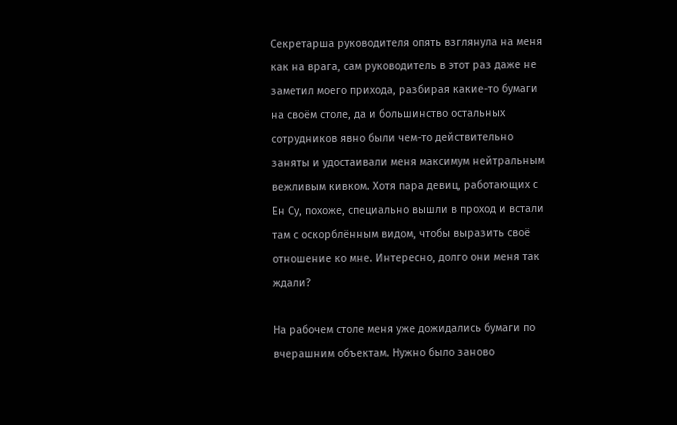Секретарша руководителя опять взглянула на меня как на врага, сам руководитель в этот раз даже не заметил моего прихода, разбирая какие-то бумаги на своём столе, да и большинство остальных сотрудников явно были чем-то действительно заняты и удостаивали меня максимум нейтральным вежливым кивком. Хотя пара девиц, работающих с Ен Су, похоже, специально вышли в проход и встали там с оскорблённым видом, чтобы выразить своё отношение ко мне. Интересно, долго они меня так ждали?

На рабочем столе меня уже дожидались бумаги по вчерашним объектам. Нужно было заново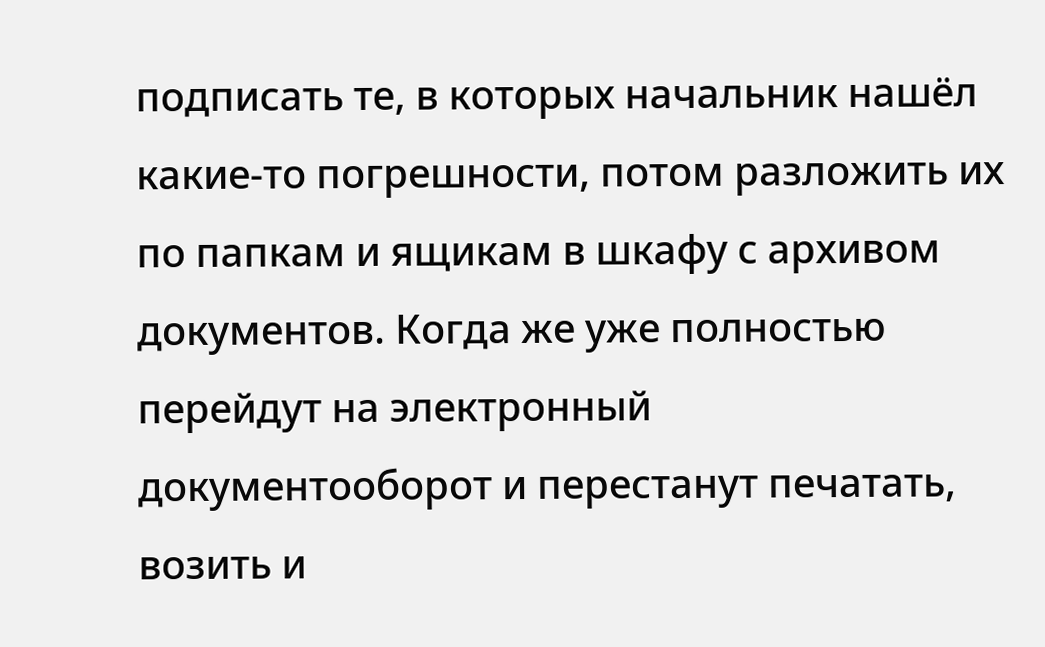подписать те, в которых начальник нашёл какие-то погрешности, потом разложить их по папкам и ящикам в шкафу с архивом документов. Когда же уже полностью перейдут на электронный документооборот и перестанут печатать, возить и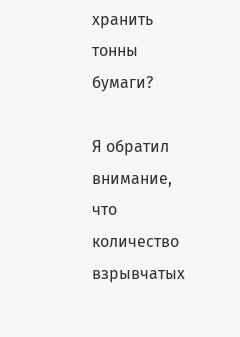хранить тонны бумаги?

Я обратил внимание, что количество взрывчатых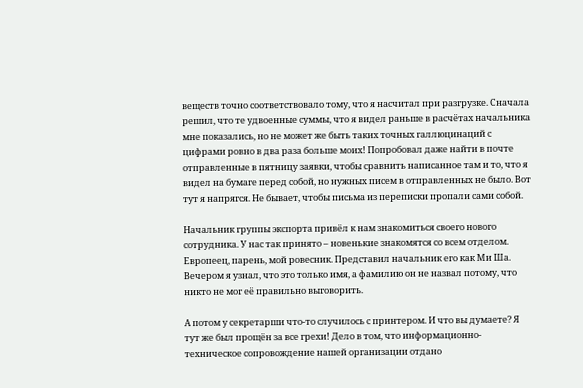веществ точно соответствовало тому, что я насчитал при разгрузке. Сначала решил, что те удвоенные суммы, что я видел раньше в расчётах начальника мне показались, но не может же быть таких точных галлюцинаций с цифрами ровно в два раза больше моих! Попробовал даже найти в почте отправленные в пятницу заявки, чтобы сравнить написанное там и то, что я видел на бумаге перед собой, но нужных писем в отправленных не было. Вот тут я напрягся. Не бывает, чтобы письма из переписки пропали сами собой.

Начальник группы экспорта привёл к нам знакомиться своего нового сотрудника. У нас так принято – новенькие знакомятся со всем отделом. Европеец, парень, мой ровесник. Представил начальник его как Ми Ша. Вечером я узнал, что это только имя, а фамилию он не назвал потому, что никто не мог её правильно выговорить.

А потом у секретарши что-то случилось с принтером. И что вы думаете? Я тут же был прощён за все грехи! Дело в том, что информационно-техническое сопровождение нашей организации отдано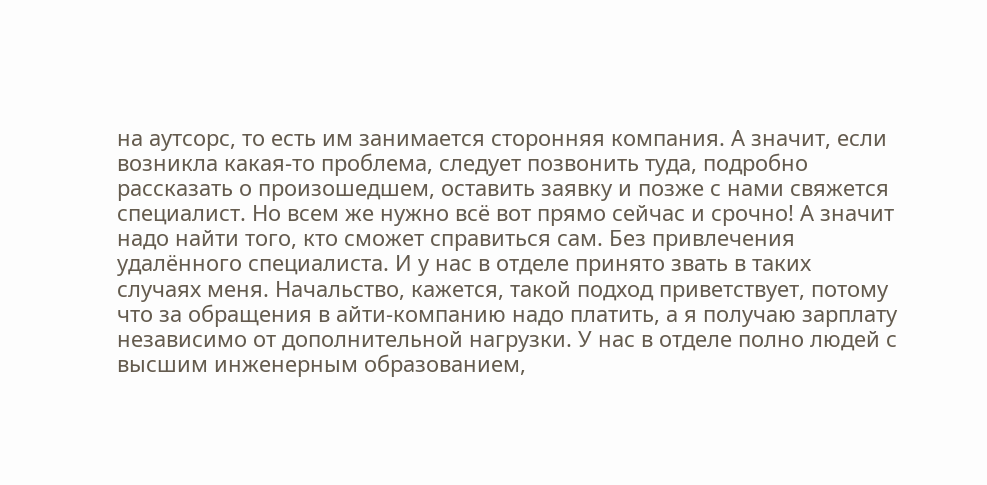на аутсорс, то есть им занимается сторонняя компания. А значит, если возникла какая-то проблема, следует позвонить туда, подробно рассказать о произошедшем, оставить заявку и позже с нами свяжется специалист. Но всем же нужно всё вот прямо сейчас и срочно! А значит надо найти того, кто сможет справиться сам. Без привлечения удалённого специалиста. И у нас в отделе принято звать в таких случаях меня. Начальство, кажется, такой подход приветствует, потому что за обращения в айти-компанию надо платить, а я получаю зарплату независимо от дополнительной нагрузки. У нас в отделе полно людей с высшим инженерным образованием,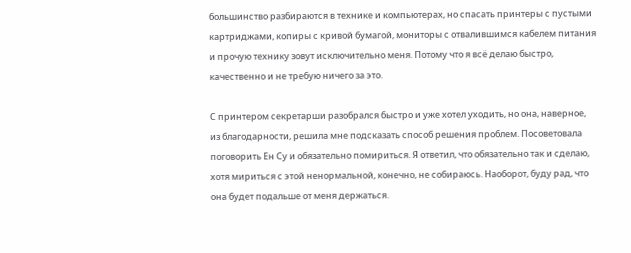большинство разбираются в технике и компьютерах, но спасать принтеры с пустыми картриджами, копиры с кривой бумагой, мониторы с отвалившимся кабелем питания и прочую технику зовут исключительно меня. Потому что я всё делаю быстро, качественно и не требую ничего за это.

С принтером секретарши разобрался быстро и уже хотел уходить, но она, наверное, из благодарности, решила мне подсказать способ решения проблем. Посоветовала поговорить Ен Су и обязательно помириться. Я ответил, что обязательно так и сделаю, хотя мириться с этой ненормальной, конечно, не собираюсь. Наоборот, буду рад, что она будет подальше от меня держаться.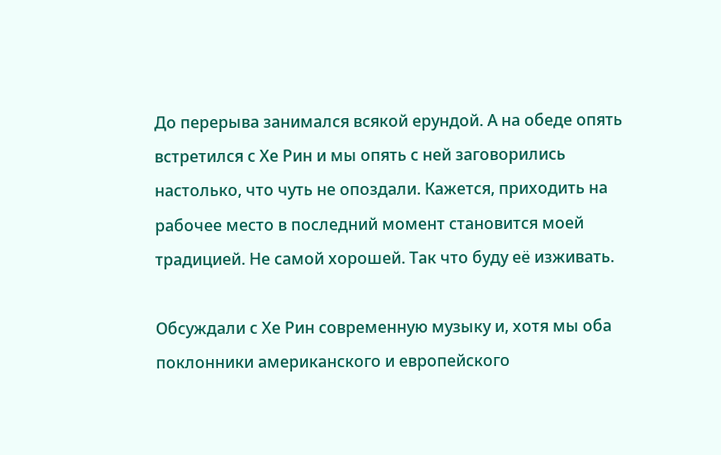До перерыва занимался всякой ерундой. А на обеде опять встретился с Хе Рин и мы опять с ней заговорились настолько, что чуть не опоздали. Кажется, приходить на рабочее место в последний момент становится моей традицией. Не самой хорошей. Так что буду её изживать.

Обсуждали с Хе Рин современную музыку и, хотя мы оба поклонники американского и европейского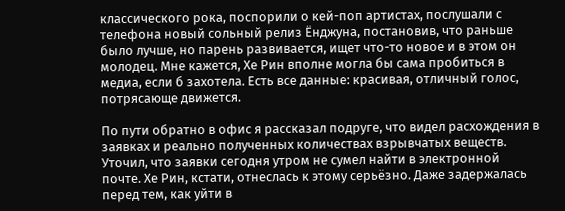классического рока, поспорили о кей-поп артистах, послушали с телефона новый сольный релиз Ёнджуна, постановив, что раньше было лучше, но парень развивается, ищет что-то новое и в этом он молодец. Мне кажется, Хе Рин вполне могла бы сама пробиться в медиа, если б захотела. Есть все данные: красивая, отличный голос, потрясающе движется.

По пути обратно в офис я рассказал подруге, что видел расхождения в заявках и реально полученных количествах взрывчатых веществ. Уточил, что заявки сегодня утром не сумел найти в электронной почте. Хе Рин, кстати, отнеслась к этому серьёзно. Даже задержалась перед тем, как уйти в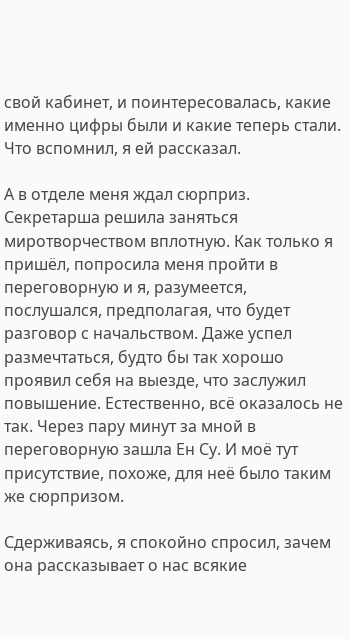свой кабинет, и поинтересовалась, какие именно цифры были и какие теперь стали. Что вспомнил, я ей рассказал.

А в отделе меня ждал сюрприз. Секретарша решила заняться миротворчеством вплотную. Как только я пришёл, попросила меня пройти в переговорную и я, разумеется, послушался, предполагая, что будет разговор с начальством. Даже успел размечтаться, будто бы так хорошо проявил себя на выезде, что заслужил повышение. Естественно, всё оказалось не так. Через пару минут за мной в переговорную зашла Ен Су. И моё тут присутствие, похоже, для неё было таким же сюрпризом.

Сдерживаясь, я спокойно спросил, зачем она рассказывает о нас всякие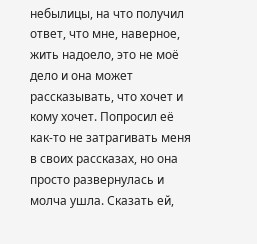небылицы, на что получил ответ, что мне, наверное, жить надоело, это не моё дело и она может рассказывать, что хочет и кому хочет. Попросил её как-то не затрагивать меня в своих рассказах, но она просто развернулась и молча ушла. Сказать ей,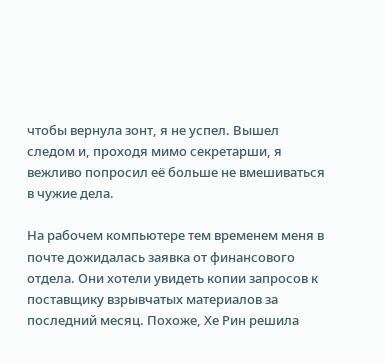чтобы вернула зонт, я не успел. Вышел следом и, проходя мимо секретарши, я вежливо попросил её больше не вмешиваться в чужие дела.

На рабочем компьютере тем временем меня в почте дожидалась заявка от финансового отдела. Они хотели увидеть копии запросов к поставщику взрывчатых материалов за последний месяц. Похоже, Хе Рин решила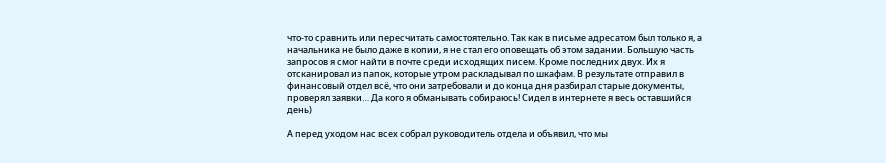что-то сравнить или пересчитать самостоятельно. Так как в письме адресатом был только я, а начальника не было даже в копии, я не стал его оповещать об этом задании. Большую часть запросов я смог найти в почте среди исходящих писем. Кроме последних двух. Их я отсканировал из папок, которые утром раскладывал по шкафам. В результате отправил в финансовый отдел всё, что они затребовали и до конца дня разбирал старые документы, проверял заявки… Да кого я обманывать собираюсь! Сидел в интернете я весь оставшийся день)

А перед уходом нас всех собрал руководитель отдела и объявил, что мы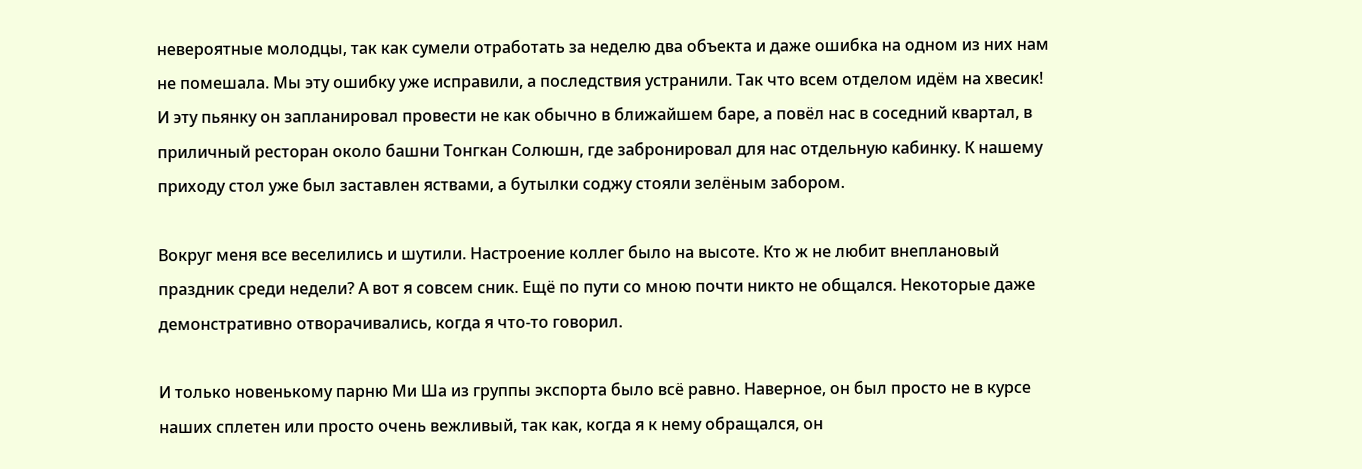невероятные молодцы, так как сумели отработать за неделю два объекта и даже ошибка на одном из них нам не помешала. Мы эту ошибку уже исправили, а последствия устранили. Так что всем отделом идём на хвесик! И эту пьянку он запланировал провести не как обычно в ближайшем баре, а повёл нас в соседний квартал, в приличный ресторан около башни Тонгкан Солюшн, где забронировал для нас отдельную кабинку. К нашему приходу стол уже был заставлен яствами, а бутылки соджу стояли зелёным забором.

Вокруг меня все веселились и шутили. Настроение коллег было на высоте. Кто ж не любит внеплановый праздник среди недели? А вот я совсем сник. Ещё по пути со мною почти никто не общался. Некоторые даже демонстративно отворачивались, когда я что-то говорил.

И только новенькому парню Ми Ша из группы экспорта было всё равно. Наверное, он был просто не в курсе наших сплетен или просто очень вежливый, так как, когда я к нему обращался, он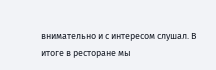внимательно и с интересом слушал. В итоге в ресторане мы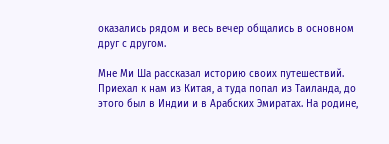оказались рядом и весь вечер общались в основном друг с другом.

Мне Ми Ша рассказал историю своих путешествий. Приехал к нам из Китая, а туда попал из Таиланда, до этого был в Индии и в Арабских Эмиратах. На родине,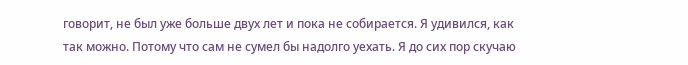говорит, не был уже больше двух лет и пока не собирается. Я удивился, как так можно. Потому что сам не сумел бы надолго уехать. Я до сих пор скучаю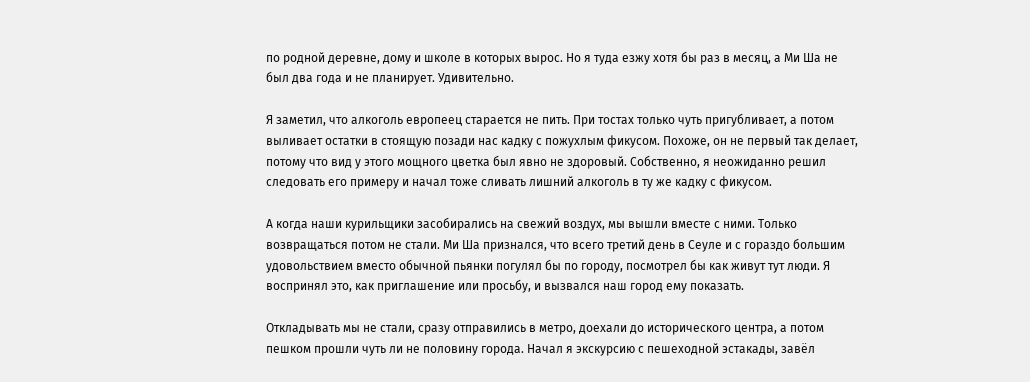по родной деревне, дому и школе в которых вырос. Но я туда езжу хотя бы раз в месяц, а Ми Ша не был два года и не планирует. Удивительно.

Я заметил, что алкоголь европеец старается не пить. При тостах только чуть пригубливает, а потом выливает остатки в стоящую позади нас кадку с пожухлым фикусом. Похоже, он не первый так делает, потому что вид у этого мощного цветка был явно не здоровый. Собственно, я неожиданно решил следовать его примеру и начал тоже сливать лишний алкоголь в ту же кадку с фикусом.

А когда наши курильщики засобирались на свежий воздух, мы вышли вместе с ними. Только возвращаться потом не стали. Ми Ша признался, что всего третий день в Сеуле и с гораздо большим удовольствием вместо обычной пьянки погулял бы по городу, посмотрел бы как живут тут люди. Я воспринял это, как приглашение или просьбу, и вызвался наш город ему показать.

Откладывать мы не стали, сразу отправились в метро, доехали до исторического центра, а потом пешком прошли чуть ли не половину города. Начал я экскурсию с пешеходной эстакады, завёл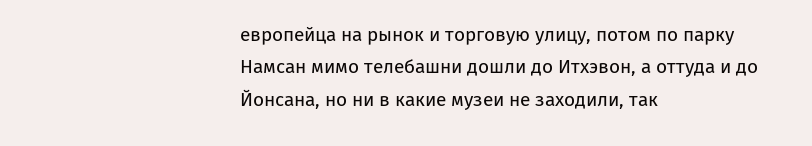европейца на рынок и торговую улицу, потом по парку Намсан мимо телебашни дошли до Итхэвон, а оттуда и до Йонсана, но ни в какие музеи не заходили, так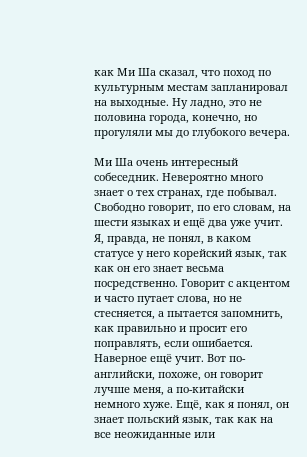как Ми Ша сказал, что поход по культурным местам запланировал на выходные. Ну ладно, это не половина города, конечно, но прогуляли мы до глубокого вечера.

Ми Ша очень интересный собеседник. Невероятно много знает о тех странах, где побывал. Свободно говорит, по его словам, на шести языках и ещё два уже учит. Я, правда, не понял, в каком статусе у него корейский язык, так как он его знает весьма посредственно. Говорит с акцентом и часто путает слова, но не стесняется, а пытается запомнить, как правильно и просит его поправлять, если ошибается. Наверное ещё учит. Вот по-английски, похоже, он говорит лучше меня, а по-китайски немного хуже. Ещё, как я понял, он знает польский язык, так как на все неожиданные или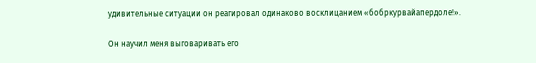удивительные ситуации он реагировал одинаково восклицанием «бобркурвайапердоле!».

Он научил меня выговаривать его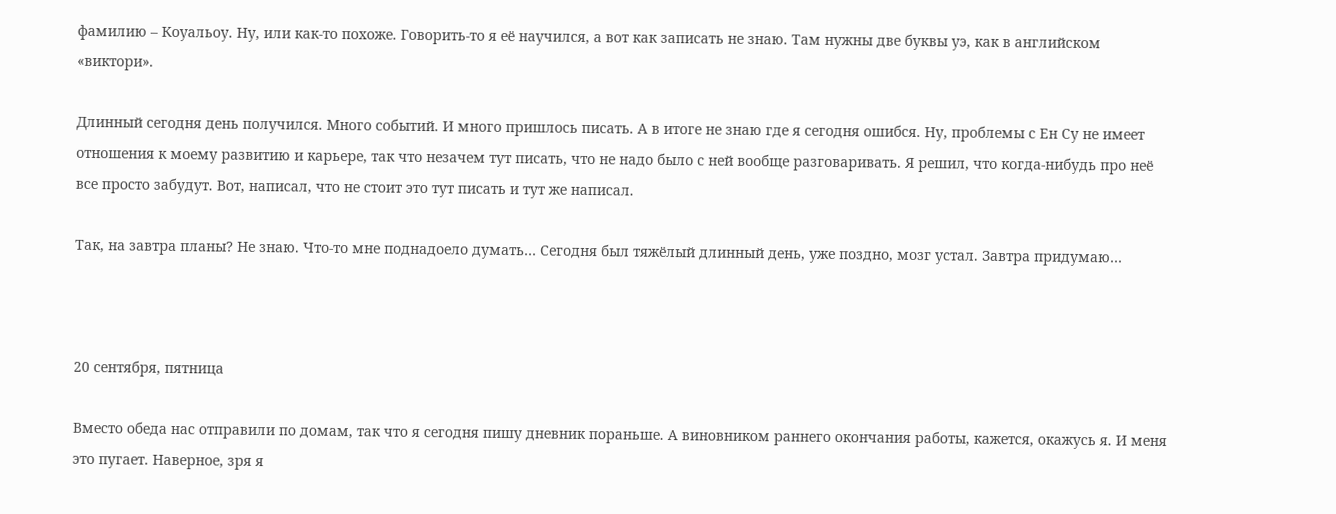фамилию – Коуальоу. Ну, или как-то похоже. Говорить-то я её научился, а вот как записать не знаю. Там нужны две буквы уэ, как в английском «виктори».

Длинный сегодня день получился. Много событий. И много пришлось писать. А в итоге не знаю где я сегодня ошибся. Ну, проблемы с Ен Су не имеет отношения к моему развитию и карьере, так что незачем тут писать, что не надо было с ней вообще разговаривать. Я решил, что когда-нибудь про неё все просто забудут. Вот, написал, что не стоит это тут писать и тут же написал.

Так, на завтра планы? Не знаю. Что-то мне поднадоело думать… Сегодня был тяжёлый длинный день, уже поздно, мозг устал. Завтра придумаю…



20 сентября, пятница

Вместо обеда нас отправили по домам, так что я сегодня пишу дневник пораньше. А виновником раннего окончания работы, кажется, окажусь я. И меня это пугает. Наверное, зря я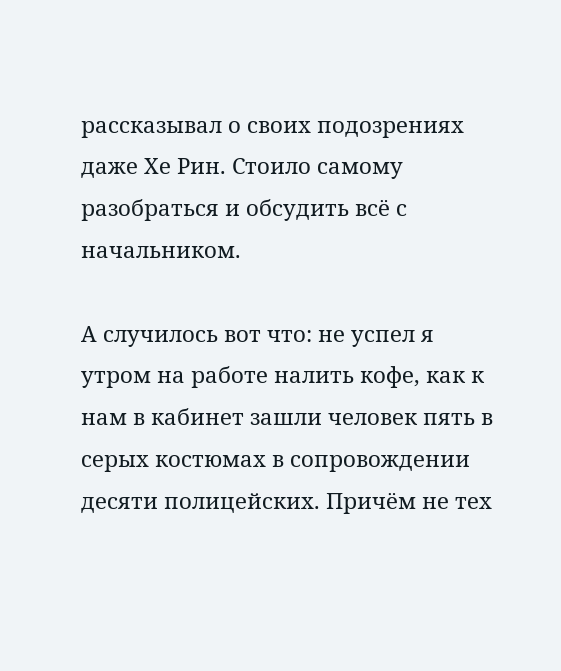рассказывал о своих подозрениях даже Хе Рин. Стоило самому разобраться и обсудить всё с начальником.

А случилось вот что: не успел я утром на работе налить кофе, как к нам в кабинет зашли человек пять в серых костюмах в сопровождении десяти полицейских. Причём не тех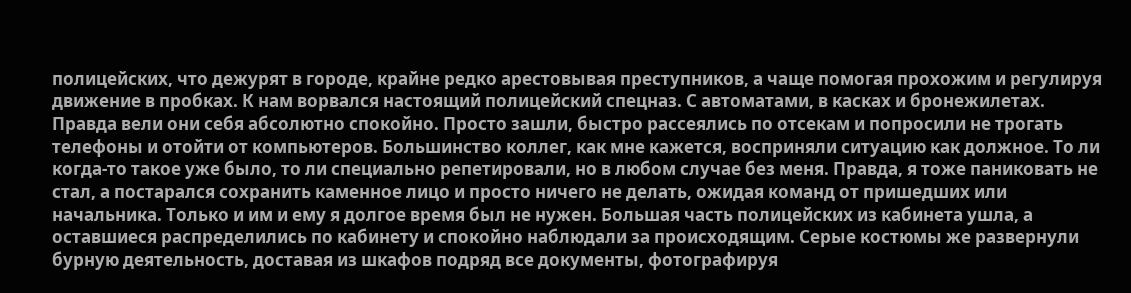полицейских, что дежурят в городе, крайне редко арестовывая преступников, а чаще помогая прохожим и регулируя движение в пробках. К нам ворвался настоящий полицейский спецназ. С автоматами, в касках и бронежилетах. Правда вели они себя абсолютно спокойно. Просто зашли, быстро рассеялись по отсекам и попросили не трогать телефоны и отойти от компьютеров. Большинство коллег, как мне кажется, восприняли ситуацию как должное. То ли когда-то такое уже было, то ли специально репетировали, но в любом случае без меня. Правда, я тоже паниковать не стал, а постарался сохранить каменное лицо и просто ничего не делать, ожидая команд от пришедших или начальника. Только и им и ему я долгое время был не нужен. Большая часть полицейских из кабинета ушла, а оставшиеся распределились по кабинету и спокойно наблюдали за происходящим. Серые костюмы же развернули бурную деятельность, доставая из шкафов подряд все документы, фотографируя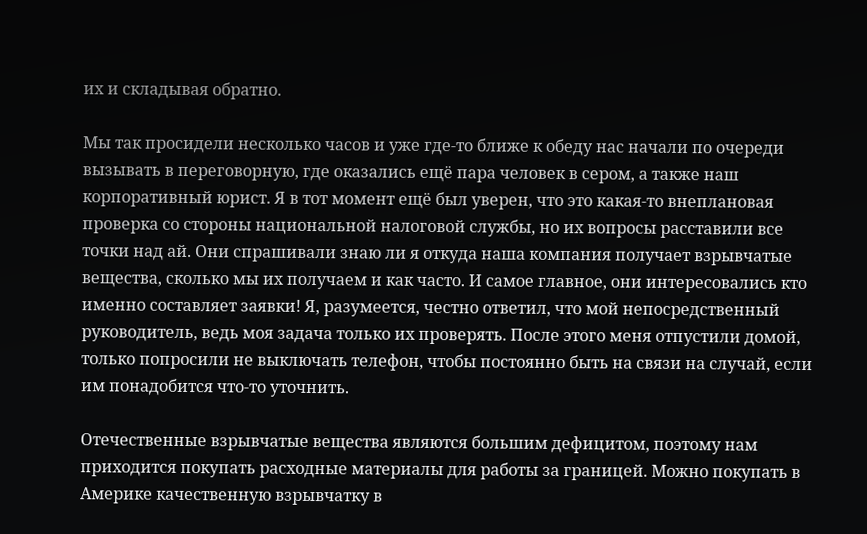их и складывая обратно.

Мы так просидели несколько часов и уже где-то ближе к обеду нас начали по очереди вызывать в переговорную, где оказались ещё пара человек в сером, а также наш корпоративный юрист. Я в тот момент ещё был уверен, что это какая-то внеплановая проверка со стороны национальной налоговой службы, но их вопросы расставили все точки над ай. Они спрашивали знаю ли я откуда наша компания получает взрывчатые вещества, сколько мы их получаем и как часто. И самое главное, они интересовались кто именно составляет заявки! Я, разумеется, честно ответил, что мой непосредственный руководитель, ведь моя задача только их проверять. После этого меня отпустили домой, только попросили не выключать телефон, чтобы постоянно быть на связи на случай, если им понадобится что-то уточнить.

Отечественные взрывчатые вещества являются большим дефицитом, поэтому нам приходится покупать расходные материалы для работы за границей. Можно покупать в Америке качественную взрывчатку в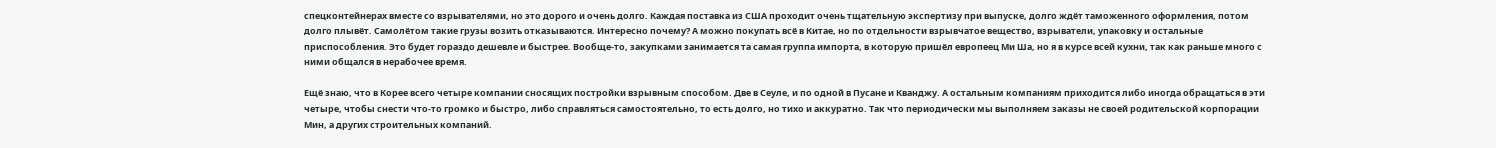спецконтейнерах вместе со взрывателями, но это дорого и очень долго. Каждая поставка из США проходит очень тщательную экспертизу при выпуске, долго ждёт таможенного оформления, потом долго плывёт. Самолётом такие грузы возить отказываются. Интересно почему? А можно покупать всё в Китае, но по отдельности взрывчатое вещество, взрыватели, упаковку и остальные приспособления. Это будет гораздо дешевле и быстрее. Вообще-то, закупками занимается та самая группа импорта, в которую пришёл европеец Ми Ша, но я в курсе всей кухни, так как раньше много с ними общался в нерабочее время.

Ещё знаю, что в Корее всего четыре компании сносящих постройки взрывным способом. Две в Сеуле, и по одной в Пусане и Кванджу. А остальным компаниям приходится либо иногда обращаться в эти четыре, чтобы снести что-то громко и быстро, либо справляться самостоятельно, то есть долго, но тихо и аккуратно. Так что периодически мы выполняем заказы не своей родительской корпорации Мин, а других строительных компаний.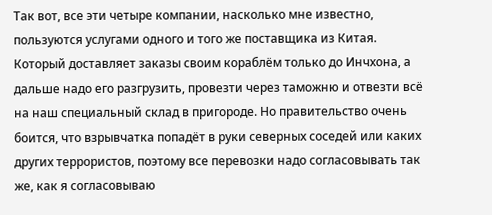Так вот, все эти четыре компании, насколько мне известно, пользуются услугами одного и того же поставщика из Китая. Который доставляет заказы своим кораблём только до Инчхона, а дальше надо его разгрузить, провезти через таможню и отвезти всё на наш специальный склад в пригороде. Но правительство очень боится, что взрывчатка попадёт в руки северных соседей или каких других террористов, поэтому все перевозки надо согласовывать так же, как я согласовываю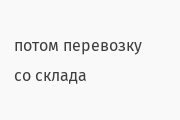потом перевозку со склада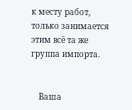к месту работ, только занимается этим всё та же группа импорта.


    Ваша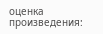оценка произведения: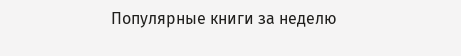Популярные книги за неделю